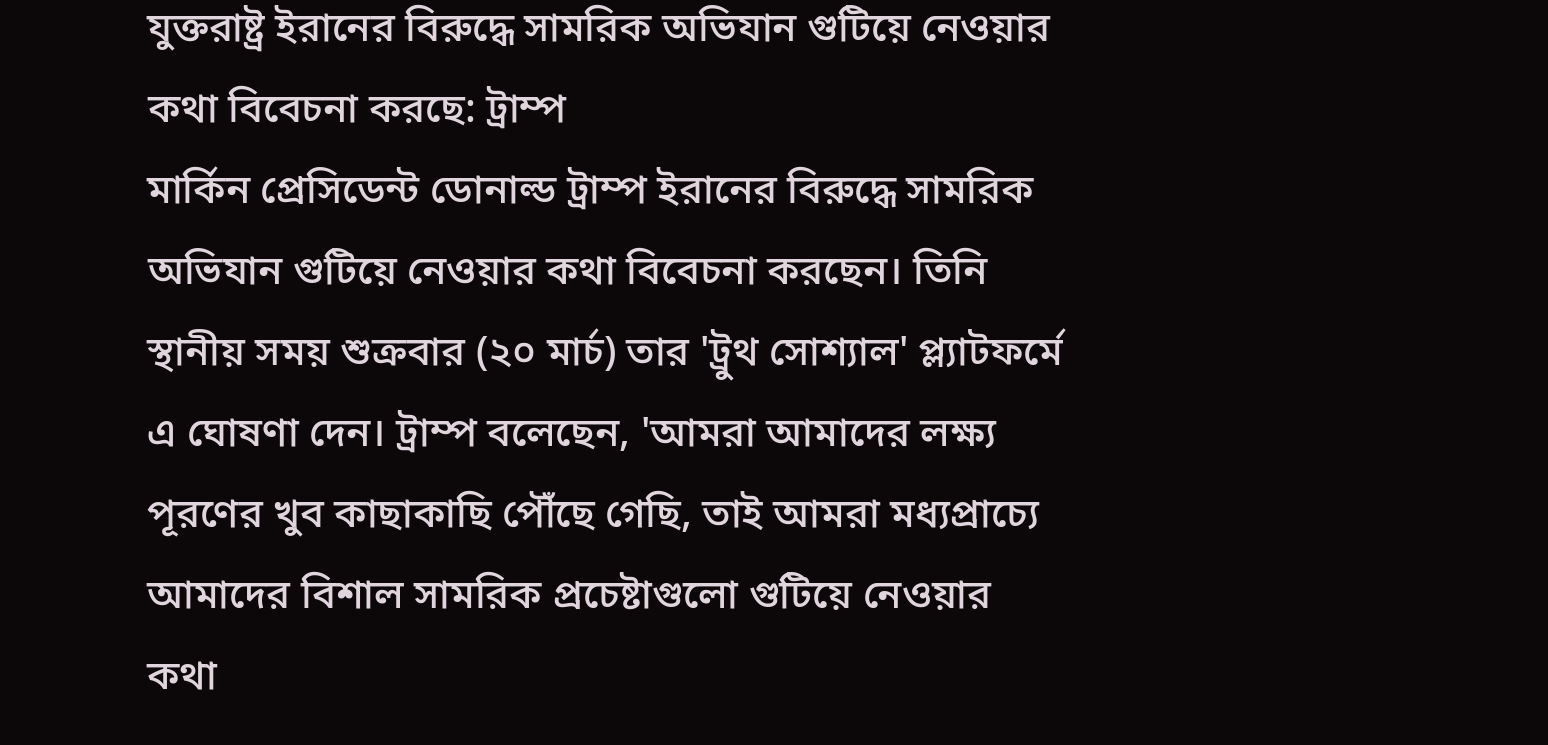যুক্তরাষ্ট্র ইরানের বিরুদ্ধে সামরিক অভিযান গুটিয়ে নেওয়ার কথা বিবেচনা করছে: ট্রাম্প
মার্কিন প্রেসিডেন্ট ডোনাল্ড ট্রাম্প ইরানের বিরুদ্ধে সামরিক অভিযান গুটিয়ে নেওয়ার কথা বিবেচনা করছেন। তিনি স্থানীয় সময় শুক্রবার (২০ মার্চ) তার 'ট্রুথ সোশ্যাল' প্ল্যাটফর্মে এ ঘোষণা দেন। ট্রাম্প বলেছেন, 'আমরা আমাদের লক্ষ্য পূরণের খুব কাছাকাছি পৌঁছে গেছি, তাই আমরা মধ্যপ্রাচ্যে আমাদের বিশাল সামরিক প্রচেষ্টাগুলো গুটিয়ে নেওয়ার কথা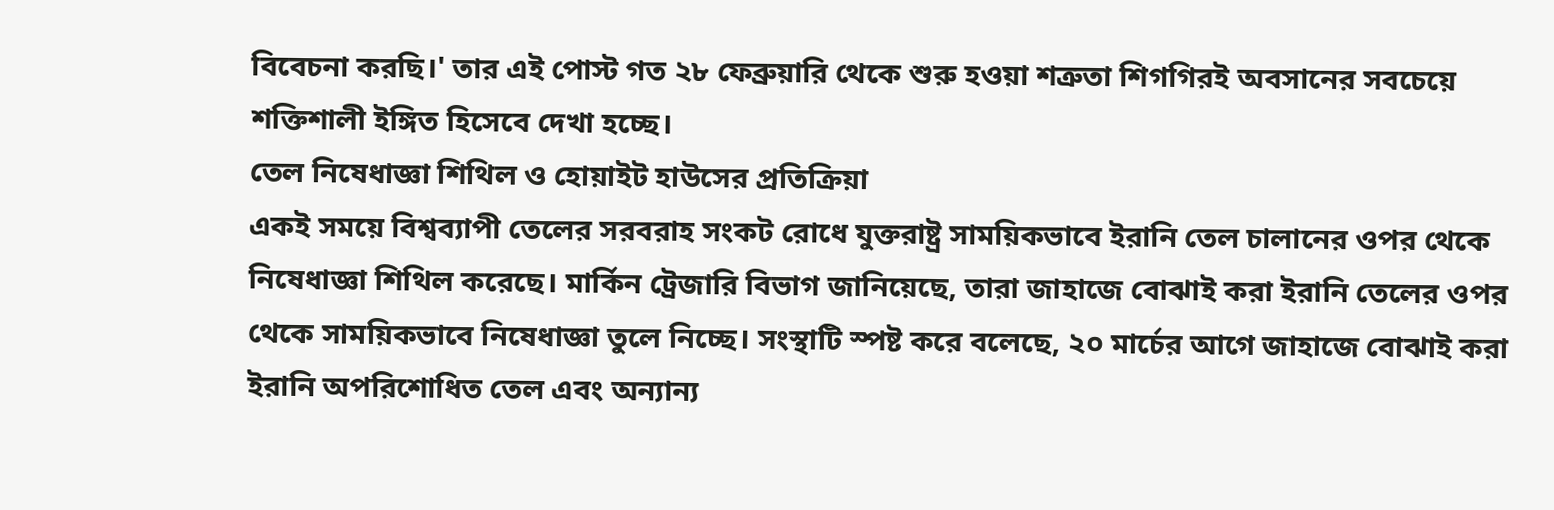বিবেচনা করছি।' তার এই পোস্ট গত ২৮ ফেব্রুয়ারি থেকে শুরু হওয়া শত্রুতা শিগগিরই অবসানের সবচেয়ে শক্তিশালী ইঙ্গিত হিসেবে দেখা হচ্ছে।
তেল নিষেধাজ্ঞা শিথিল ও হোয়াইট হাউসের প্রতিক্রিয়া
একই সময়ে বিশ্বব্যাপী তেলের সরবরাহ সংকট রোধে যুক্তরাষ্ট্র সাময়িকভাবে ইরানি তেল চালানের ওপর থেকে নিষেধাজ্ঞা শিথিল করেছে। মার্কিন ট্রেজারি বিভাগ জানিয়েছে, তারা জাহাজে বোঝাই করা ইরানি তেলের ওপর থেকে সাময়িকভাবে নিষেধাজ্ঞা তুলে নিচ্ছে। সংস্থাটি স্পষ্ট করে বলেছে, ২০ মার্চের আগে জাহাজে বোঝাই করা ইরানি অপরিশোধিত তেল এবং অন্যান্য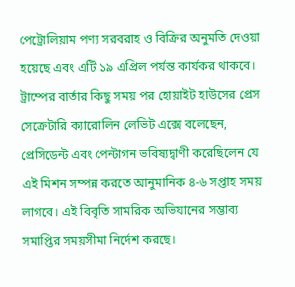পেট্রোলিয়াম পণ্য সরবরাহ ও বিক্রির অনুমতি দেওয়া হয়েছে এবং এটি ১৯ এপ্রিল পর্যন্ত কার্যকর থাকবে।
ট্রাম্পের বার্তার কিছু সময় পর হোয়াইট হাউসের প্রেস সেক্রেটারি ক্যারোলিন লেভিট এক্সে বলেছেন, প্রেসিডেন্ট এবং পেন্টাগন ভবিষ্যদ্বাণী করেছিলেন যে এই মিশন সম্পন্ন করতে আনুমানিক ৪-৬ সপ্তাহ সময় লাগবে। এই বিবৃতি সামরিক অভিযানের সম্ভাব্য সমাপ্তির সময়সীমা নির্দেশ করছে।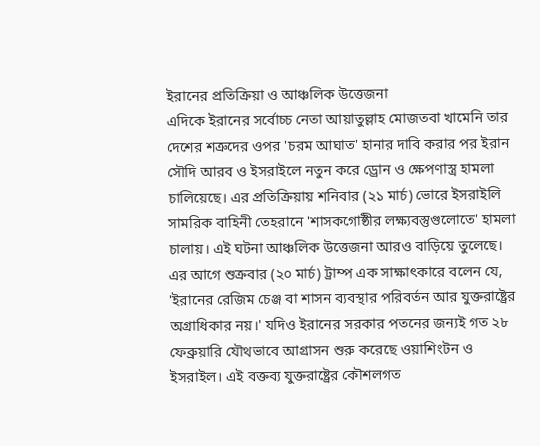ইরানের প্রতিক্রিয়া ও আঞ্চলিক উত্তেজনা
এদিকে ইরানের সর্বোচ্চ নেতা আয়াতুল্লাহ মোজতবা খামেনি তার দেশের শত্রুদের ওপর 'চরম আঘাত' হানার দাবি করার পর ইরান সৌদি আরব ও ইসরাইলে নতুন করে ড্রোন ও ক্ষেপণাস্ত্র হামলা চালিয়েছে। এর প্রতিক্রিয়ায় শনিবার (২১ মার্চ) ভোরে ইসরাইলি সামরিক বাহিনী তেহরানে 'শাসকগোষ্ঠীর লক্ষ্যবস্তুগুলোতে' হামলা চালায়। এই ঘটনা আঞ্চলিক উত্তেজনা আরও বাড়িয়ে তুলেছে।
এর আগে শুক্রবার (২০ মার্চ) ট্রাম্প এক সাক্ষাৎকারে বলেন যে, 'ইরানের রেজিম চেঞ্জ বা শাসন ব্যবস্থার পরিবর্তন আর যুক্তরাষ্ট্রের অগ্রাধিকার নয়।' যদিও ইরানের সরকার পতনের জন্যই গত ২৮ ফেব্রুয়ারি যৌথভাবে আগ্রাসন শুরু করেছে ওয়াশিংটন ও ইসরাইল। এই বক্তব্য যুক্তরাষ্ট্রের কৌশলগত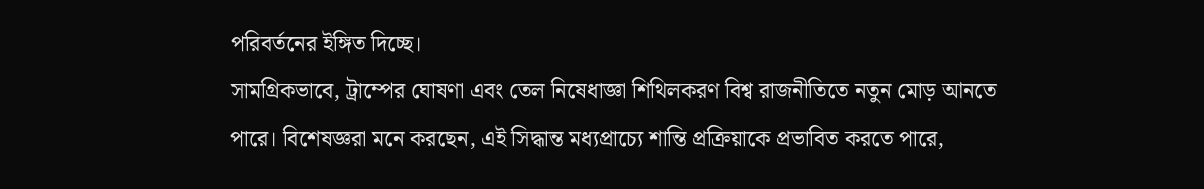পরিবর্তনের ইঙ্গিত দিচ্ছে।
সামগ্রিকভাবে, ট্রাম্পের ঘোষণা এবং তেল নিষেধাজ্ঞা শিথিলকরণ বিশ্ব রাজনীতিতে নতুন মোড় আনতে পারে। বিশেষজ্ঞরা মনে করছেন, এই সিদ্ধান্ত মধ্যপ্রাচ্যে শান্তি প্রক্রিয়াকে প্রভাবিত করতে পারে,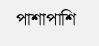পাশাপাশি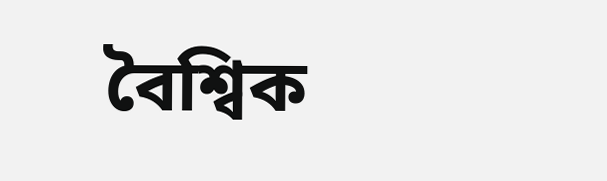বৈশ্বিক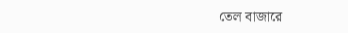তেল বাজারে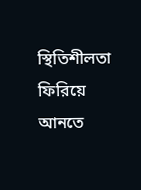স্থিতিশীলতা ফিরিয়ে আনতে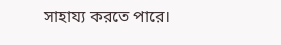সাহায্য করতে পারে।